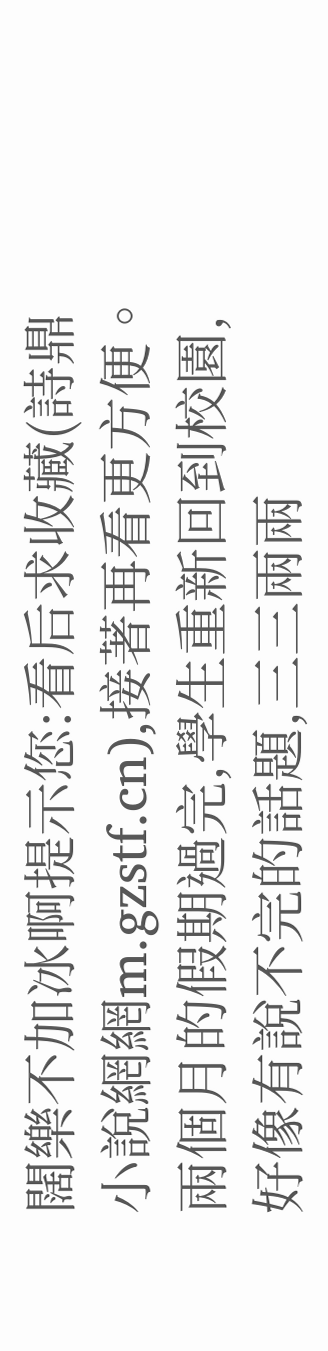闊樂不加冰啊提示您:看后求收藏(詩鼎小說網網m.gzstf.cn),接著再看更方便。
兩個月的假期過完,學生重新回到校園,好像有說不完的話題,三三兩兩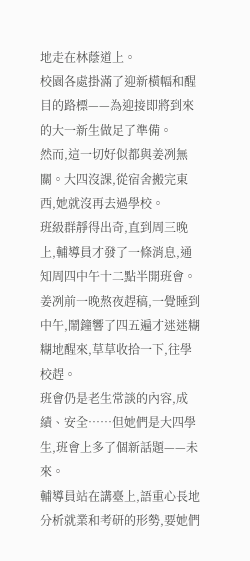地走在林蔭道上。
校園各處掛滿了迎新橫幅和醒目的路標——為迎接即將到來的大一新生做足了準備。
然而,這一切好似都與姜冽無關。大四沒課,從宿舍搬完東西,她就沒再去過學校。
班級群靜得出奇,直到周三晚上,輔導員才發了一條消息,通知周四中午十二點半開班會。
姜冽前一晚熬夜趕稿,一覺睡到中午,鬧鐘響了四五遍才迷迷糊糊地醒來,草草收拾一下,往學校趕。
班會仍是老生常談的內容,成績、安全……但她們是大四學生,班會上多了個新話題——未來。
輔導員站在講臺上,語重心長地分析就業和考研的形勢,要她們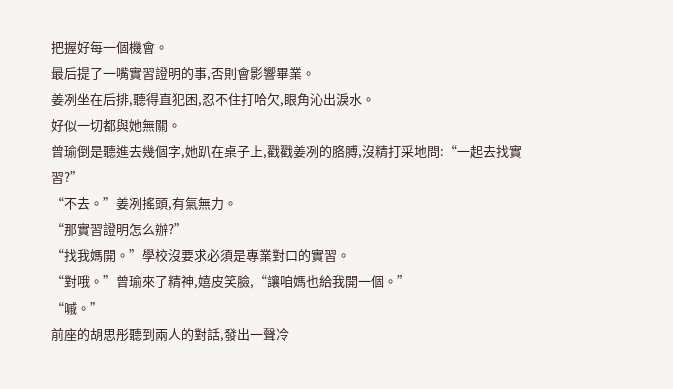把握好每一個機會。
最后提了一嘴實習證明的事,否則會影響畢業。
姜冽坐在后排,聽得直犯困,忍不住打哈欠,眼角沁出淚水。
好似一切都與她無關。
曾瑜倒是聽進去幾個字,她趴在桌子上,戳戳姜冽的胳膊,沒精打采地問:“一起去找實習?”
“不去。”姜冽搖頭,有氣無力。
“那實習證明怎么辦?”
“找我媽開。”學校沒要求必須是專業對口的實習。
“對哦。”曾瑜來了精神,嬉皮笑臉,“讓咱媽也給我開一個。”
“嘁。”
前座的胡思彤聽到兩人的對話,發出一聲冷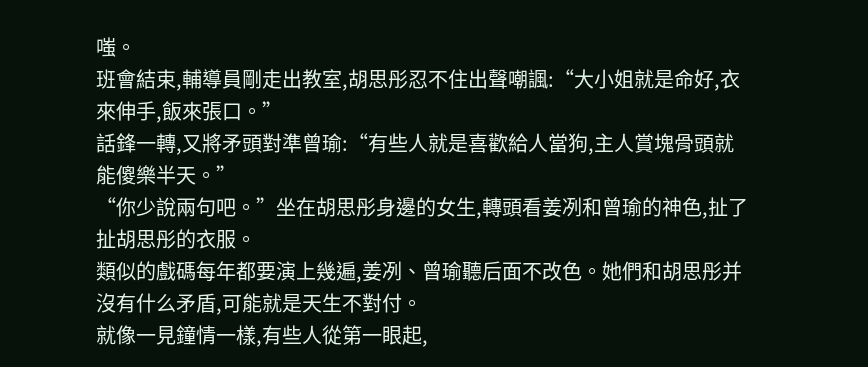嗤。
班會結束,輔導員剛走出教室,胡思彤忍不住出聲嘲諷:“大小姐就是命好,衣來伸手,飯來張口。”
話鋒一轉,又將矛頭對準曾瑜:“有些人就是喜歡給人當狗,主人賞塊骨頭就能傻樂半天。”
“你少說兩句吧。”坐在胡思彤身邊的女生,轉頭看姜冽和曾瑜的神色,扯了扯胡思彤的衣服。
類似的戲碼每年都要演上幾遍,姜冽、曾瑜聽后面不改色。她們和胡思彤并沒有什么矛盾,可能就是天生不對付。
就像一見鐘情一樣,有些人從第一眼起,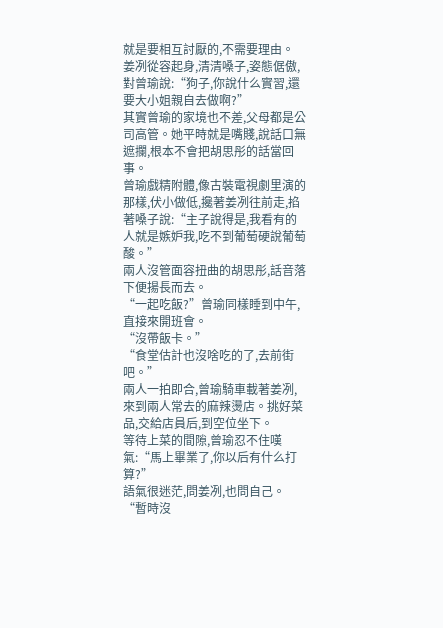就是要相互討厭的,不需要理由。
姜冽從容起身,清清嗓子,姿態倨傲,對曾瑜說:“狗子,你說什么實習,還要大小姐親自去做啊?”
其實曾瑜的家境也不差,父母都是公司高管。她平時就是嘴賤,說話口無遮攔,根本不會把胡思彤的話當回事。
曾瑜戲精附體,像古裝電視劇里演的那樣,伏小做低,攙著姜冽往前走,掐著嗓子說:“主子說得是,我看有的人就是嫉妒我,吃不到葡萄硬說葡萄酸。”
兩人沒管面容扭曲的胡思彤,話音落下便揚長而去。
“一起吃飯?”曾瑜同樣睡到中午,直接來開班會。
“沒帶飯卡。”
“食堂估計也沒啥吃的了,去前街吧。”
兩人一拍即合,曾瑜騎車載著姜冽,來到兩人常去的麻辣燙店。挑好菜品,交給店員后,到空位坐下。
等待上菜的間隙,曾瑜忍不住嘆氣:“馬上畢業了,你以后有什么打算?”
語氣很迷茫,問姜冽,也問自己。
“暫時沒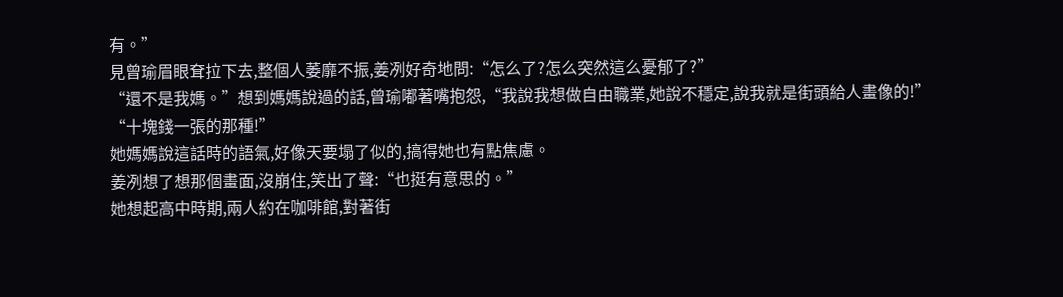有。”
見曾瑜眉眼耷拉下去,整個人萎靡不振,姜冽好奇地問:“怎么了?怎么突然這么憂郁了?”
“還不是我媽。”想到媽媽說過的話,曾瑜嘟著嘴抱怨,“我說我想做自由職業,她說不穩定,說我就是街頭給人畫像的!”
“十塊錢一張的那種!”
她媽媽說這話時的語氣,好像天要塌了似的,搞得她也有點焦慮。
姜冽想了想那個畫面,沒崩住,笑出了聲:“也挺有意思的。”
她想起高中時期,兩人約在咖啡館,對著街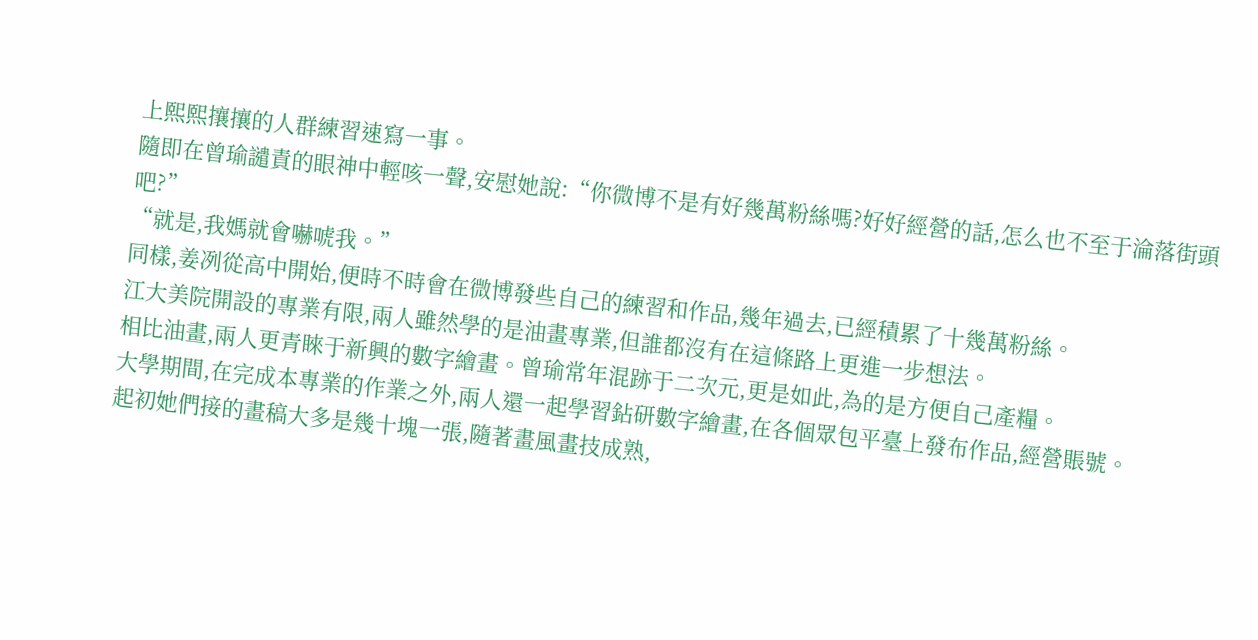上熙熙攘攘的人群練習速寫一事。
隨即在曾瑜譴責的眼神中輕咳一聲,安慰她說:“你微博不是有好幾萬粉絲嗎?好好經營的話,怎么也不至于淪落街頭吧?”
“就是,我媽就會嚇唬我。”
同樣,姜冽從高中開始,便時不時會在微博發些自己的練習和作品,幾年過去,已經積累了十幾萬粉絲。
江大美院開設的專業有限,兩人雖然學的是油畫專業,但誰都沒有在這條路上更進一步想法。
相比油畫,兩人更青睞于新興的數字繪畫。曾瑜常年混跡于二次元,更是如此,為的是方便自己產糧。
大學期間,在完成本專業的作業之外,兩人還一起學習鉆研數字繪畫,在各個眾包平臺上發布作品,經營賬號。
起初她們接的畫稿大多是幾十塊一張,隨著畫風畫技成熟,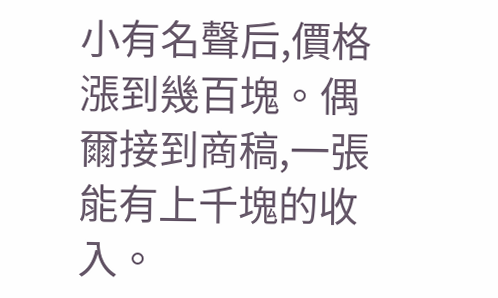小有名聲后,價格漲到幾百塊。偶爾接到商稿,一張能有上千塊的收入。